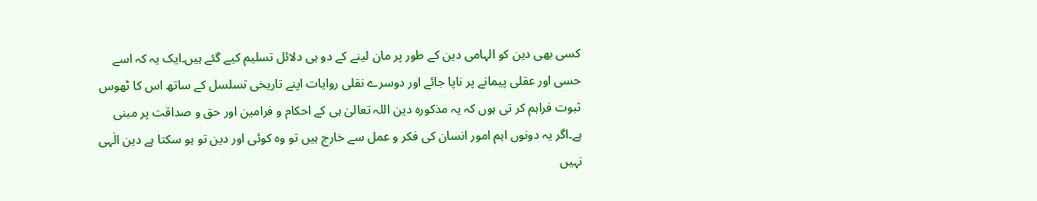کسی بھی دین کو الہامی دین کے طور پر مان لینے کے دو ہی دلائل تسلیم کیے گئے ہیں۔ایک یہ کہ اسے حسی اور عقلی پیمانے پر ناپا جائے اور دوسرے نقلی روایات اپنے تاریخی تسلسل کے ساتھ اس کا ٹھوس ثبوت فراہم کر تی ہوں کہ یہ مذکورہ دین اللہ تعالیٰ ہی کے احکام و فرامین اور حق و صداقت پر مبنی ہے۔اگر یہ دونوں اہم امور انسان کی فکر و عمل سے خارج ہیں تو وہ کوئی اور دین تو ہو سکتا ہے دین الٰہی نہیں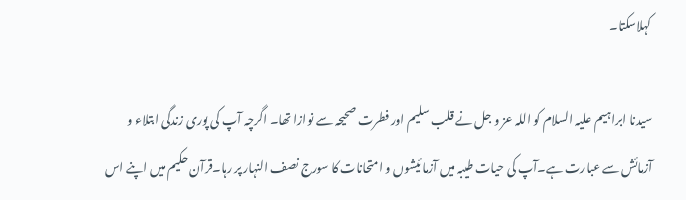کہلاسکتا۔

سیدنا ابراہیم علیہ السلام کو اللہ عز و جل نے قلب سلیم اور فطرت صحیحہ سے نوازا تھا۔ اگرچہ آپ کی پوری زندگی ابتلاء و آزمائش سے عبارت ہے۔آپ کی حیات طیبہ میں آزما ئیشوں و امتحانات کا سورج نصف النہار پر رہا۔قرآن حکیم میں اپنے اس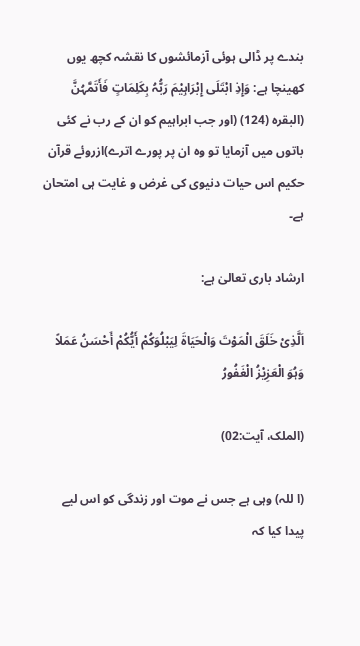بندے پر ڈالی ہوئی آزمائشوں کا نقشہ کچھ یوں کھینچا ہے: وَإِذِ ابْتَلَی إِبْرَاہِیْمَ رَبُّہُ بِکَلِمَاتٍ فَأَتَمَّہُنَّ (البقرہ (124) (اور جب ابراہیم کو ان کے رب نے کئی باتوں میں آزمایا تو وہ ان پر پورے اترے)ازروئے قرآن حکیم اس حیات دنیوی کی غرض و غایت ہی امتحان ہے۔

ارشاد باری تعالیٰ ہے:

اَلَّذِیْ خَلَقَ الْمَوْتَ وَالْحَیَاۃَ لِیَبْلُوَکُمْ أَیُّکُمْ أَحْسَنُ عَمَلاً وَہُوَ الْعَزِیْزُ الْغَفُورُ

(الملک، آیت:02)

(ا للہ) وہی ہے جس نے موت اور زندگی کو اس لیے پیدا کیا کہ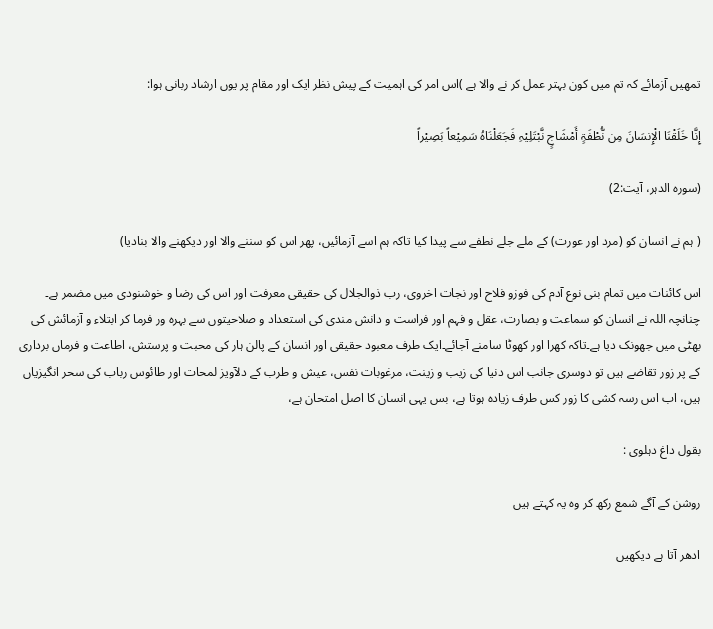تمھیں آزمائے کہ تم میں کون بہتر عمل کر نے والا ہے )اس امر کی اہمیت کے پیش نظر ایک اور مقام پر یوں ارشاد ربانی ہوا:

إِنَّا خَلَقْنَا الْإِنسَانَ مِن نُّطْفَۃٍ أَمْشَاجٍ نَّبْتَلِیْہِ فَجَعَلْنَاہُ سَمِیْعاً بَصِیْراً

(سورہ الدہر، آیت:2)

( ہم نے انسان کو (مرد اور عورت) کے ملے جلے نطفے سے پیدا کیا تاکہ ہم اسے آزمائیں، پھر اس کو سننے والا اور دیکھنے والا بنادیا)

اس کائنات میں تمام بنی نوع آدم کی فوزو فلاح اور نجات اخروی، رب ذوالجلال کی حقیقی معرفت اور اس کی رضا و خوشنودی میں مضمر ہے۔ چنانچہ اللہ نے انسان کو سماعت و بصارت، عقل و فہم اور فراست و دانش مندی کی استعداد و صلاحیتوں سے بہرہ ور فرما کر ابتلاء و آزمائش کی بھٹی میں جھونک دیا ہے۔تاکہ کھرا اور کھوٹا سامنے آجائے۔ایک طرف معبود حقیقی اور انسان کے پالن ہار کی محبت و پرستش، اطاعت و فرماں برداری کے پر زور تقاضے ہیں تو دوسری جانب اس دنیا کی زیب و زینت، مرغوبات نفس، عیش و طرب کے دلآویز لمحات اور طائوس رباب کی سحر انگیزیاں ہیں، اب اس رسہ کشی کا زور کس طرف زیادہ ہوتا ہے، بس یہی انسان کا اصل امتحان ہے،

بقول داغ دہلوی :

روشن کے آگے شمع رکھ کر وہ یہ کہتے ہیں

ادھر آتا ہے دیکھیں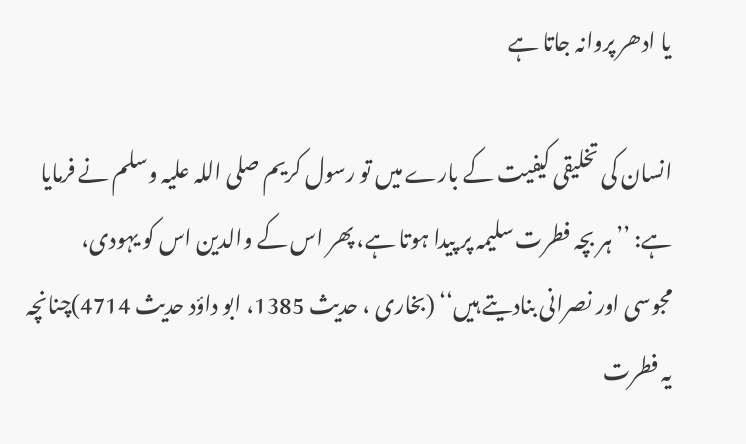یا ادھر پروانہ جاتا ہے

انسان کی تخلیقی کیفیت کے بارے میں تو رسول کریم صلی اللہ علیہ وسلم نے فرمایا ہے: ’’ ہر بچہ فطرت سلیمہ پر پیدا ہوتا ہے، پھر اس کے والدین اس کو یہودی، مجوسی اور نصرانی بنادیتے ہیں‘‘ (بخاری ، حدیث 1385، ابو داؤد حدیث 4714)چنانچہ یہ فطرت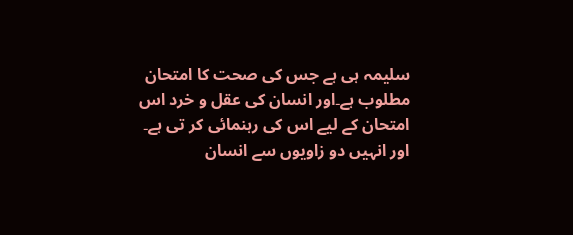سلیمہ ہی ہے جس کی صحت کا امتحان مطلوب ہے۔اور انسان کی عقل و خرد اس امتحان کے لیے اس کی رہنمائی کر تی ہے۔ اور انہیں دو زاویوں سے انسان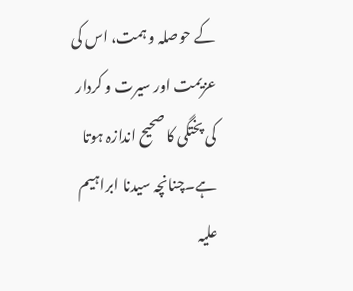کے حوصلہ و ہمت، اس کی عزیمت اور سیرت و کردار کی پختگی کا صحیح اندازہ ہوتا ہے۔چنانچہ سیدنا ابراہیم علیہ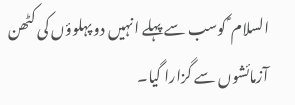السلام ؑ کوسب سے پہلے انہیں دو پہلوؤں کی کٹھن آزمائشوں سے گزارا گیا۔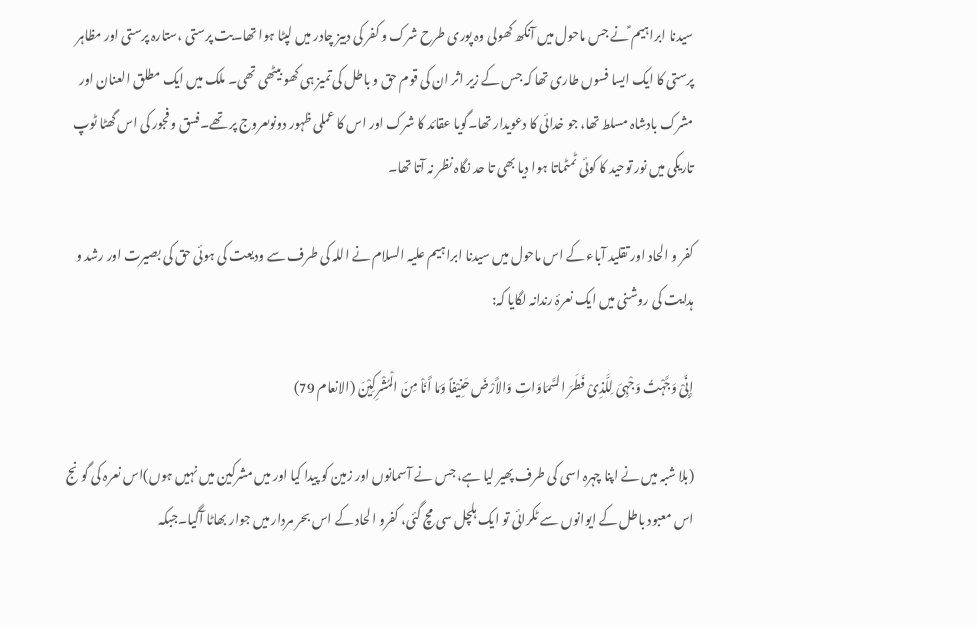سیدنا ابراہیم ؑنے جس ماحول میں آنکھ کھولی وہ پوری طرح شرک و کفر کی دبیز چادر میں لپٹا ہوا تھا۔بت پرستی ،ستارہ پرستی اور مظاہر پرستی کا ایک ایسا فسوں طاری تھا کہ جس کے زیر اثر ان کی قوم حق و باطل کی تمیز ہی کھو بیٹھی تھی۔ ملک میں ایک مطلق العنان اور مشرک بادشاہ مسلط تھا، جو خدائی کا دعویدار تھا۔گویا عقائد کا شرک اور اس کا عملی ظہور دونوںعروج پر تھے۔فسق و فجور کی اس گھٹا ٹوپ تاریکی میں نور توحید کا کوئی ٹمٹماتا ہوا دیا بھی تا حد نگاہ نظر نہ آتا تھا۔

کفر و الحاد اور تقلید آباء کے اس ماحول میں سیدنا ابراہیم علیہ السلام نے اللہ کی طرف سے ودیعت کی ہوئی حق کی بصیرت اور رشد و ہدایت کی روشنی میں ایک نعرۂ رندانہ لگایا کہ:

إِنِّیْ وَجَّہْتُ وَجْہِیَ لِلَّذِیْ فَطَرَ السَّمَاوَاتِ وَالأَرْضَ حَنِیْفاً وَمَا أَنَاْ مِنَ الْمُشْرِکِیْنَ (الانعام 79)

(بلا شبہ میں نے اپنا چہرہ اسی کی طرف پھیر لیا ہے، جس نے آسمانوں اور زمین کو پیدا کیا اور میں مشرکین میں نہیں ہوں)اس نعرہ کی گونج اس معبود باطل کے ایوانوں سے ٹکرائی تو ایک ہلچل سی مچ گئی، کفرو الحاد کے اس بحر مردار میں جوار بھاٹا آگیا۔جبکہ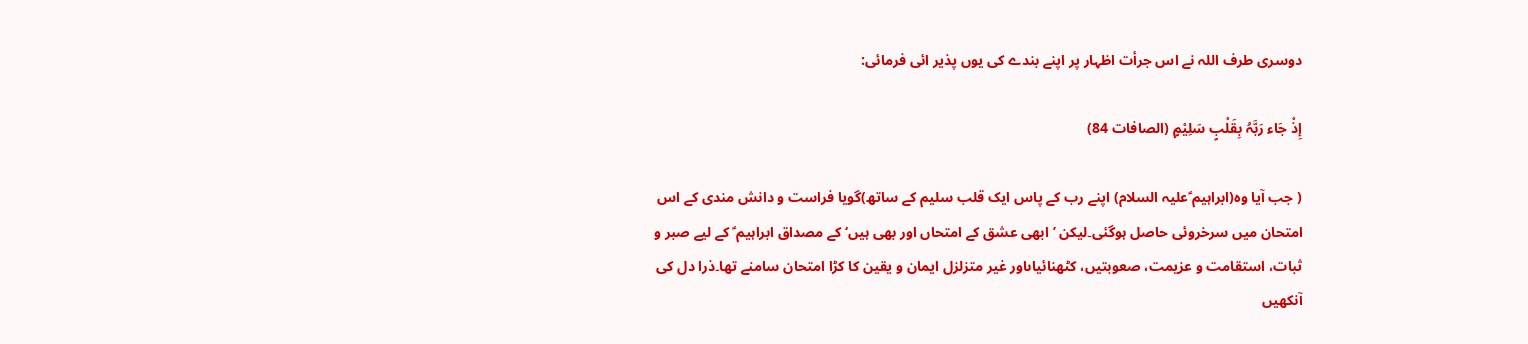دوسری طرف اللہ نے اس جرأت اظہار پر اپنے بندے کی یوں پذیر ائی فرمائی:

إِذْ جَاء رَبَّہُ بِقَلْبٍ سَلِیْمٍ (الصافات 84)

( جب آیا وہ(ابراہیم ؑعلیہ السلام) اپنے رب کے پاس ایک قلب سلیم کے ساتھ)گویا فراست و دانش مندی کے اس امتحان میں سرخروئی حاصل ہوگئی۔لیکن ’ابھی عشق کے امتحاں اور بھی ہیں‘ کے مصداق ابراہیم ؑ کے لیے صبر و ثبات، استقامت و عزیمت، صعوبتیں، کٹھنائیاںاور غیر متزلزل ایمان و یقین کا کڑا امتحان سامنے تھا۔ذرا دل کی آنکھیں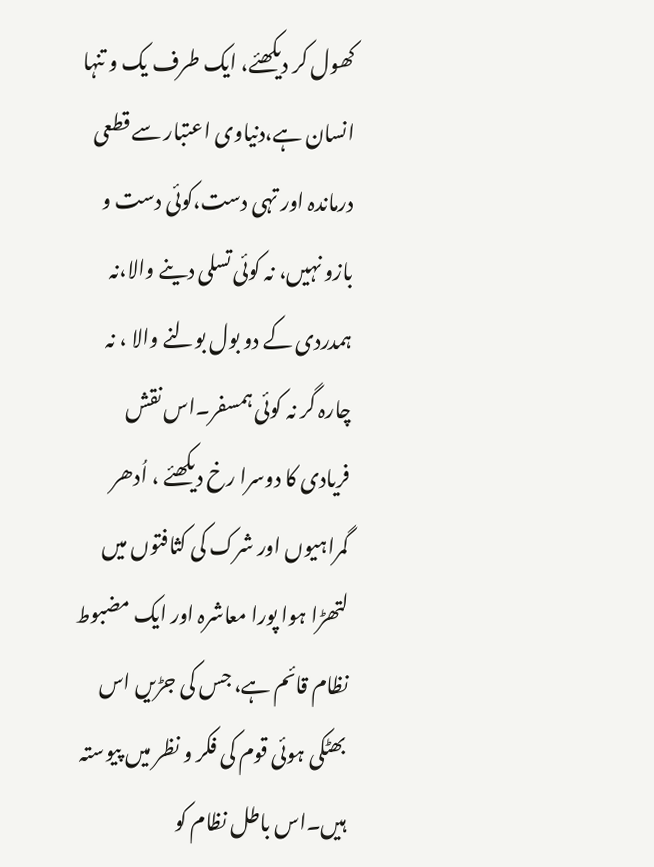کھول کر دیکھئے، ایک طرف یک و تنہا انسان ہے،دنیاوی اعتبار سے قطعی درماندہ اور تہی دست،کوئی دست و بازو نہیں، نہ کوئی تسلی دینے والا،نہ ہمدردی کے دو بول بولنے والا ، نہ چارہ گر نہ کوئی ہمسفر۔اس نقش فریادی کا دوسرا رخ دیکھئے ، اُدھر گمراہیوں اور شرک کی کثافتوں میں لتھڑا ہوا پورا معاشرہ اور ایک مضبوط نظام قائم ہے، جس کی جڑیں اس بھٹکی ہوئی قوم کی فکر و نظر میں پیوستہ ہیں۔اس باطل نظام کو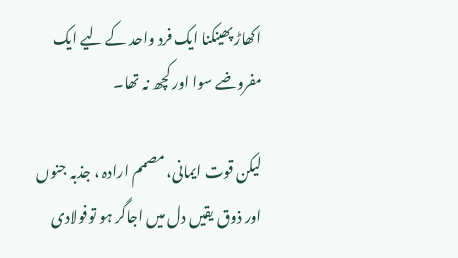اکھاڑ پھینکنا ایک فرد واحد کے لیے ایک مفروضے سوا اور کچھ نہ تھا۔

لیکن قوت ایمانی، مصمم ارادہ ، جذبہ جنوں اور ذوق یقیں دل میں اجاگر ہو توفولادی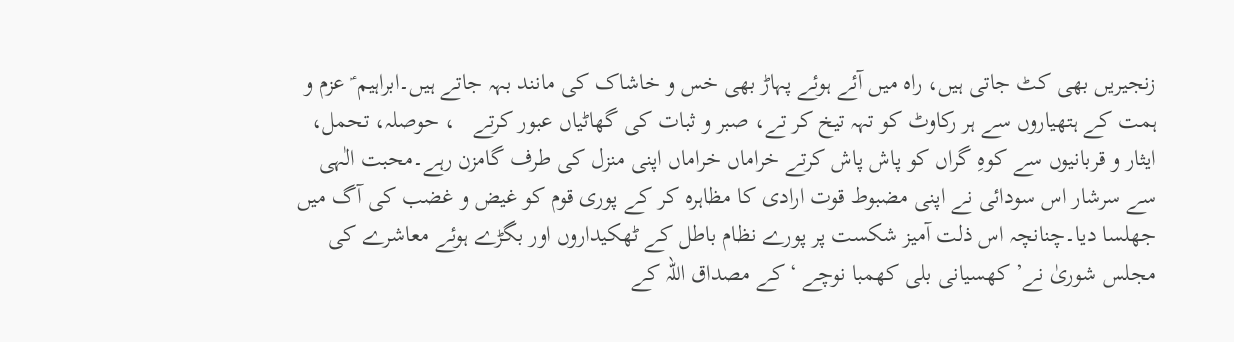زنجیریں بھی کٹ جاتی ہیں، راہ میں آئے ہوئے پہاڑ بھی خس و خاشاک کی مانند بہہ جاتے ہیں۔ابراہیم ؑ عزم و ہمت کے ہتھیاروں سے ہر رکاوٹ کو تہہ تیخ کر تے، صبر و ثبات کی گھاٹیاں عبور کرتے   ، حوصلہ، تحمل، ایثار و قربانیوں سے کوہِ گراں کو پاش پاش کرتے خراماں خراماں اپنی منزل کی طرف گامزن رہے۔محبت الٰہی سے سرشار اس سودائی نے اپنی مضبوط قوت ارادی کا مظاہرہ کر کے پوری قوم کو غیض و غضب کی آگ میں جھلسا دیا۔چنانچہ اس ذلت آمیز شکست پر پورے نظام باطل کے ٹھکیداروں اور بگڑے ہوئے معاشرے کی مجلس شوریٰ نے’ کھسیانی بلی کھمبا نوچے ‘کے مصداق اللہ کے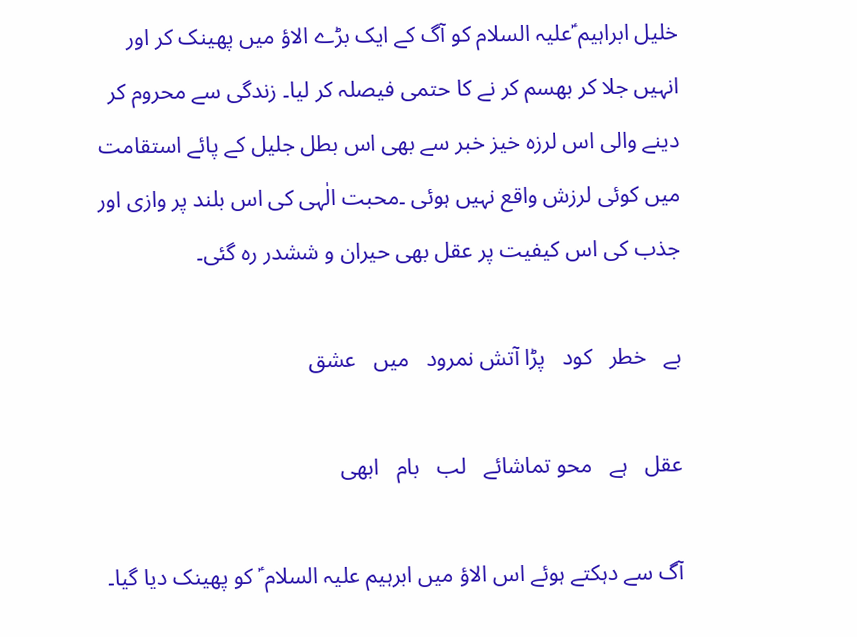خلیل ابراہیم ؑعلیہ السلام کو آگ کے ایک بڑے الاؤ میں پھینک کر اور انہیں جلا کر بھسم کر نے کا حتمی فیصلہ کر لیا۔ زندگی سے محروم کر دینے والی اس لرزہ خیز خبر سے بھی اس بطل جلیل کے پائے استقامت میں کوئی لرزش واقع نہیں ہوئی ۔محبت الٰہی کی اس بلند پر وازی اور جذب کی اس کیفیت پر عقل بھی حیران و ششدر رہ گئی۔

بے   خطر   کود   پڑا آتش نمرود   میں   عشق

عقل   ہے   محو تماشائے   لب   بام   ابھی

آگ سے دہکتے ہوئے اس الاؤ میں ابرہیم علیہ السلام ؑ کو پھینک دیا گیا۔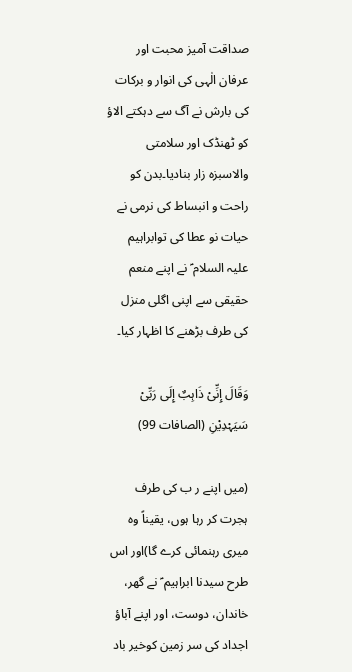صداقت آمیز محبت اور عرفان الٰہی کی انوار و برکات کی بارش نے آگ سے دہکتے الاؤ کو ٹھنڈک اور سلامتی والاسبزہ زار بنادیا۔بدن کو راحت و انبساط کی نرمی نے حیات نو عطا کی توابراہیم علیہ السلام ؑ نے اپنے منعم حقیقی سے اپنی اگلی منزل کی طرف بڑھنے کا اظہار کیا۔

وَقَالَ إِنِّیْ ذَاہِبٌ إِلَی رَبِّیْ سَیَہْدِیْنِ (الصافات 99)

(میں اپنے ر ب کی طرف ہجرت کر رہا ہوں، یقیناً وہ میری رہنمائی کرے گا)اور اس طرح سیدنا ابراہیم ؑ نے گھر، خاندان، دوست، اور اپنے آباؤ اجداد کی سر زمین کوخیر باد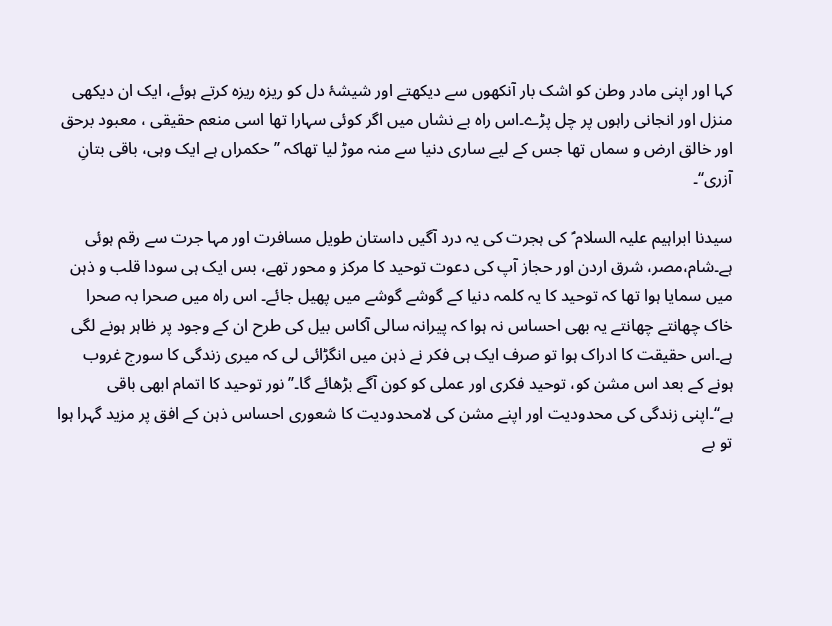کہا اور اپنی مادر وطن کو اشک بار آنکھوں سے دیکھتے اور شیشۂ دل کو ریزہ ریزہ کرتے ہوئے، ایک ان دیکھی منزل اور انجانی راہوں پر چل پڑے۔اس راہ بے نشاں میں اگر کوئی سہارا تھا اسی منعم حقیقی ، معبود برحق اور خالق ارض و سماں تھا جس کے لیے ساری دنیا سے منہ موڑ لیا تھاکہ ’’ حکمراں ہے ایک وہی، باقی بتانِ آزری‘‘۔

سیدنا ابراہیم علیہ السلام ؑ کی ہجرت کی یہ درد آگیں داستان طویل مسافرت اور مہا جرت سے رقم ہوئی ہے۔شام،مصر، شرق اردن اور حجاز آپ کی دعوت توحید کا مرکز و محور تھے، بس ایک ہی سودا قلب و ذہن میں سمایا ہوا تھا کہ توحید کا یہ کلمہ دنیا کے گوشے گوشے میں پھیل جائے۔ اس راہ میں صحرا بہ صحرا خاک چھانتے چھانتے یہ بھی احساس نہ ہوا کہ پیرانہ سالی آکاس بیل کی طرح ان کے وجود پر ظاہر ہونے لگی ہے۔اس حقیقت کا ادراک ہوا تو صرف ایک ہی فکر نے ذہن میں انگڑائی لی کہ میری زندگی کا سورج غروب ہونے کے بعد اس مشن کو، توحید فکری اور عملی کو کون آگے بڑھائے گا۔’’نور توحید کا اتمام ابھی باقی ہے‘‘۔اپنی زندگی کی محدودیت اور اپنے مشن کی لامحدودیت کا شعوری احساس ذہن کے افق پر مزید گہرا ہوا تو بے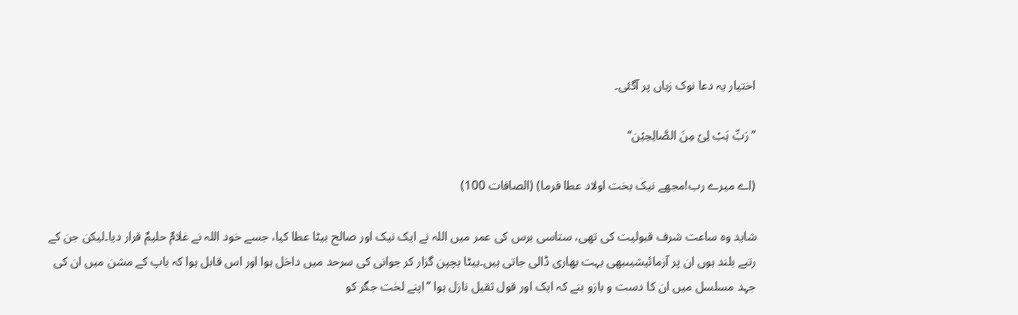اختیار یہ دعا نوک زباں پر آگئی۔

’’رَبِّ ہَبْ لِیْ مِنَ الصَّالِحِیْن‘‘

(اے میرے رب!مجھے نیک بخت اولاد عطا فرما) (الصافات 100)

شاید وہ ساعت شرف قبولیت کی تھی، ستاسی برس کی عمر میں اللہ نے ایک نیک اور صالح بیٹا عطا کیا، جسے خود اللہ نے غلامٌ حلیمٌ قرار دیا۔لیکن جن کے رتبے بلند ہوں ان پر آزمائیشیںبھی بہت بھاری ڈالی جاتی ہیں۔بیٹا بچپن گزار کر جوانی کی سرحد میں داخل ہوا اور اس قابل ہوا کہ باپ کے مشن میں ان کی جہد مسلسل میں ان کا دست و بازو بنے کہ ایک اور قول ثقیل نازل ہوا ’’اپنے لخت جگر کو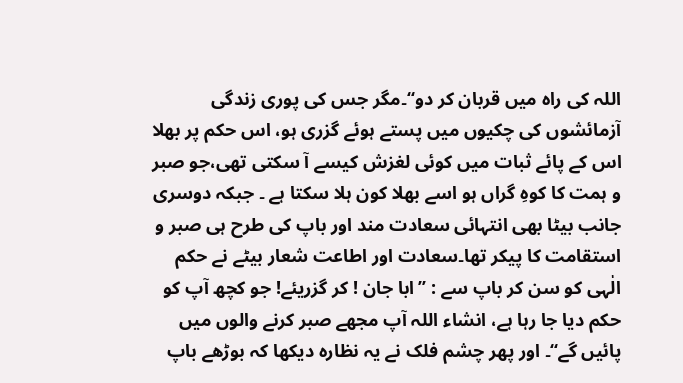اللہ کی راہ میں قربان کر دو‘‘۔مگر جس کی پوری زندگی آزمائشوں کی چکیوں میں پستے ہوئے گزری ہو، اس حکم پر بھلا اس کے پائے ثبات میں کوئی لغزش کیسے آ سکتی تھی،جو صبر و ہمت کا کوہِ گراں ہو اسے بھلا کون ہلا سکتا ہے ۔ جبکہ دوسری جانب بیٹا بھی انتہائی سعادت مند اور باپ کی طرح ہی صبر و استقامت کا پیکر تھا۔سعادت اور اطاعت شعار بیٹے نے حکم الٰہی کو سن کر باپ سے : ’’ابا جان ! کر گزریئے! جو کچھ آپ کو حکم دیا جا رہا ہے، انشاء اللہ آپ مجھے صبر کرنے والوں میں پائیں گے‘‘۔ اور پھر چشم فلک نے یہ نظارہ دیکھا کہ بوڑھے باپ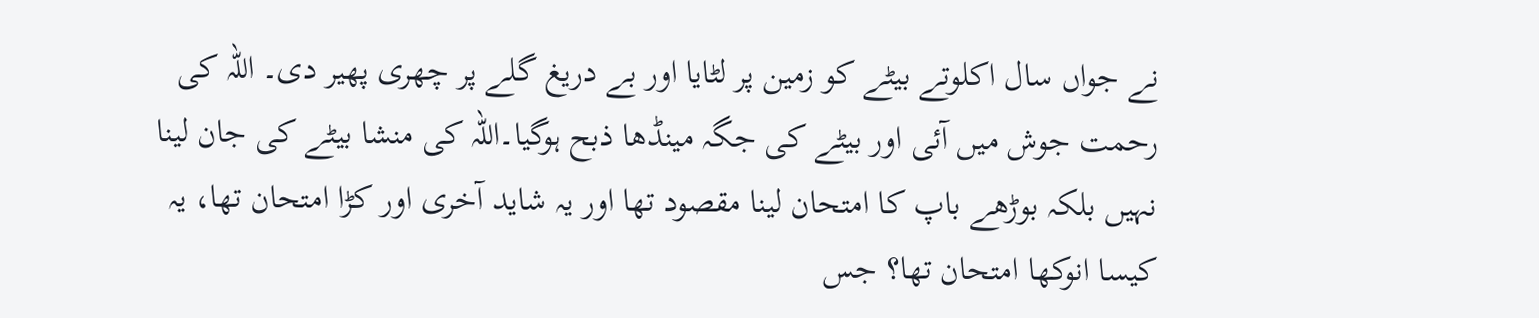نے جواں سال اکلوتے بیٹے کو زمین پر لٹایا اور بے دریغ گلے پر چھری پھیر دی۔ اللہ کی رحمت جوش میں آئی اور بیٹے کی جگہ مینڈھا ذبح ہوگیا۔اللہ کی منشا بیٹے کی جان لینا نہیں بلکہ بوڑھے باپ کا امتحان لینا مقصود تھا اور یہ شاید آخری اور کڑا امتحان تھا، یہ کیسا انوکھا امتحان تھا؟ جس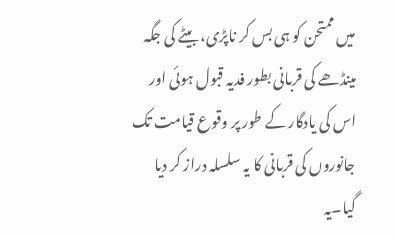میں ممتحن کو ہی بس کر ناپڑی، بیٹے کی جگہ مینڈھے کی قربانی بطور فدیہ قبول ہوئی اور اس کی یادگار کے طور پر وقوع قیامت تک جانوروں کی قربانی کا یہ سلسلہ دراز کر دیا گیا۔یہ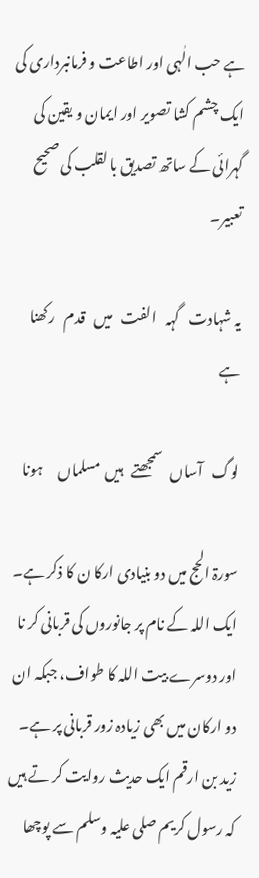ہے حب الٰہی اور اطاعت و فرمانبرداری کی ایک چشم کشا تصویر اور ایمان و یقین کی گہرائی کے ساتھ تصدیق با لقلب کی صحیح تعبیر۔

یہ شہادت   گہہ   الفت   میں   قدم   رکھنا   ہے

لوگ   آساں   سمجھتے   ہیں  مسلماں     ہونا

سورۃ الحج میں دو بنیادی ارکا ن کا ذکر ہے۔ ایک اللہ کے نام پر جانوروں کی قربانی کر نا اور دوسرے بیت اللہ کا طواف، جبکہ ان دو ارکان میں بھی زیادہ زور قربانی پر ہے۔ زید بن ارقم ایک حدیث روایت کر تے ہیں کہ رسول کریم صلی علیہ وسلم سے پوچھا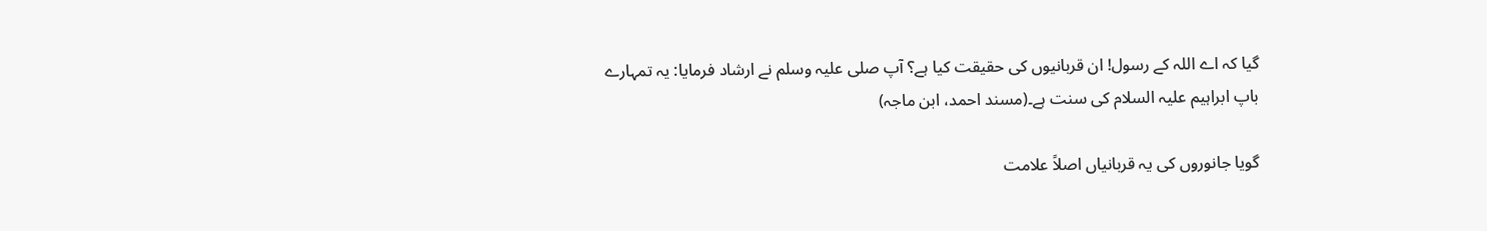گیا کہ اے اللہ کے رسول! ان قربانیوں کی حقیقت کیا ہے؟ آپ صلی علیہ وسلم نے ارشاد فرمایا: یہ تمہارے باپ ابراہیم علیہ السلام کی سنت ہے۔(مسند احمد، ابن ماجہ)

گویا جانوروں کی یہ قربانیاں اصلاً علامت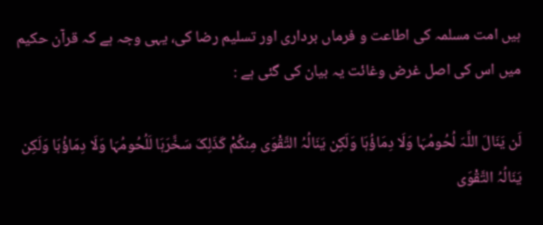ہیں امت مسلمہ کی اطاعت و فرماں برداری اور تسلیم رضا کی، یہی وجہ ہے کہ قرآن حکیم میں اس کی اصل غرض وغائت یہ بیان کی گئی ہے :

لَن یَنَالَ اللَّہَ لُحُومُہَا وَلَا دِمَاؤُہَا وَلَکِن یَنَالُہُ التَّقْوَی مِنکُمْ کَذَلِکَ سَخَّرَہَا لَلُحُومُہَا وَلَا دِمَاؤُہَا وَلَکِن یَنَالُہُ التَّقْوَی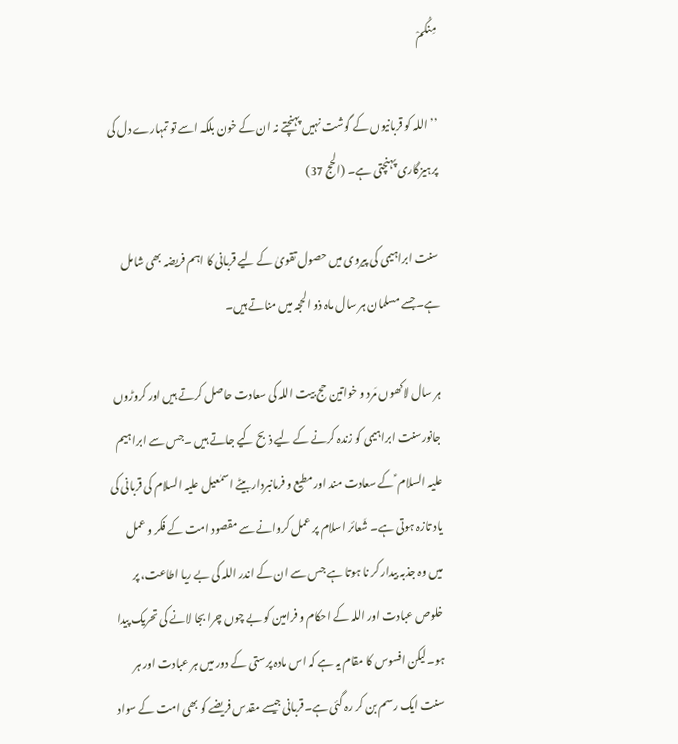مِنکُمْ

’’اللہ کو قربانیوں کے گوشت نہیں پہنچتے نہ ان کے خون بلکہ اسے تو تمہارے دل کی پرہیزگاری پہنچتی ہے۔ (الحج 37)

سنت ابراہیمی کی پیروی میں حصول تقویٰ کے لیے قربانی کا اہم فریضہ بھی شامل ہے۔جسے مسلمان ہر سال ماہ ذو الحجہ میں مناتے ہیں۔

ہر سال لاکھوں مَرد و خواتین حج بیت اللہ کی سعادت حاصل کرتے ہیں اور کروڑوں جانورسنت ابراہیمی کو زندہ کرنے کے لیے ذبح کیے جاتے ہیں ۔جس سے ابراہیم علیہ السلام ؑ کے سعادت مند اور مطیع و فرمانبردار بیٹے اسمٰعیل علیہ السلام کی قربانی کی یاد تازہ ہوتی ہے۔ شَعائر اسلام پر عمل کروانے سے مقصود امت کے فکر و عمل میں وہ جذبہ بیدار کر نا ہوتا ہے جس سے ان کے اندر اللہ کی بے ریا اطاعت، پر خلوص عبادت اور اللہ کے احکام و فرامین کو بے چوں چرا بجا لانے کی تحریک پیدا ہو۔لیکن افسوس کا مقام یہ ہے کہ اس مادہ پرستی کے دور میں ہر عبادت اور ہر سنت ایک رسم بن کر رہ گئی ہے۔قربانی جیسے مقدس فریضے کو بھی امت کے سواد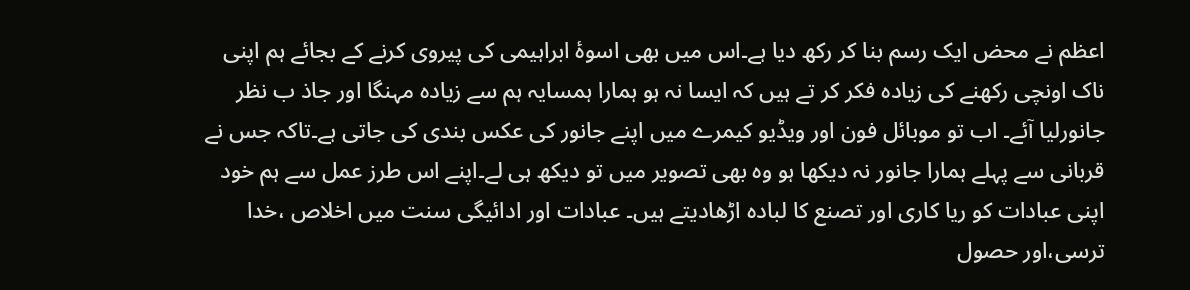اعظم نے محض ایک رسم بنا کر رکھ دیا ہے۔اس میں بھی اسوۂ ابراہیمی کی پیروی کرنے کے بجائے ہم اپنی ناک اونچی رکھنے کی زیادہ فکر کر تے ہیں کہ ایسا نہ ہو ہمارا ہمسایہ ہم سے زیادہ مہنگا اور جاذ ب نظر جانورلیا آئے۔ اب تو موبائل فون اور ویڈیو کیمرے میں اپنے جانور کی عکس بندی کی جاتی ہے۔تاکہ جس نے قربانی سے پہلے ہمارا جانور نہ دیکھا ہو وہ بھی تصویر میں تو دیکھ ہی لے۔اپنے اس طرز عمل سے ہم خود اپنی عبادات کو ریا کاری اور تصنع کا لبادہ اڑھادیتے ہیں۔ عبادات اور ادائیگی سنت میں اخلاص ،خدا ترسی،اور حصول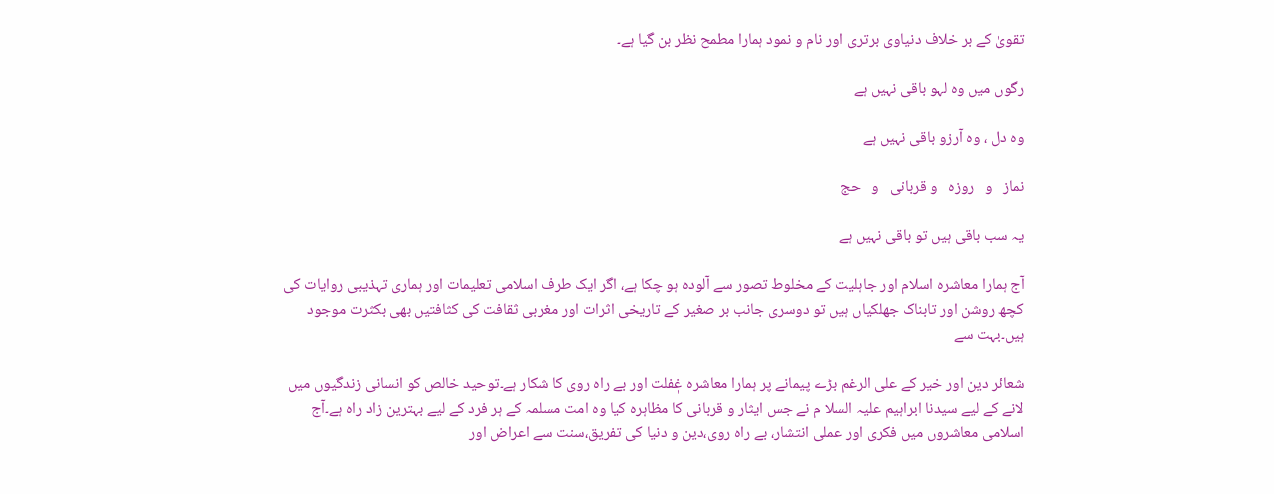تقویٰ کے بر خلاف دنیاوی برتری اور نام و نمود ہمارا مطمح نظر بن گیا ہے۔

رگوں میں وہ لہو باقی نہیں ہے

وہ دل ، وہ آرزو باقی نہیں ہے

نماز   و   روزہ   و قربانی   و   حج

یہ سب باقی ہیں تو باقی نہیں ہے

آج ہمارا معاشرہ اسلام اور جاہلیت کے مخلوط تصور سے آلودہ ہو چکا ہے، اگر ایک طرف اسلامی تعلیمات اور ہماری تہذیبی روایات کی کچھ روشن اور تابناک جھلکیاں ہیں تو دوسری جانب بر صغیر کے تاریخی اثرات اور مغربی ثقافت کی کثافتیں بھی بکثرت موجود ہیں۔بہت سے

شعائر دین اور خیر کے علی الرغم بڑے پیمانے پر ہمارا معاشرہ غٖفلت اور بے راہ روی کا شکار ہے۔توحید خالص کو انسانی زندگیوں میں لانے کے لیے سیدنا ابراہیم علیہ السلا م نے جس ایثار و قربانی کا مظاہرہ کیا وہ امت مسلمہ کے ہر فرد کے لیے بہترین زاد راہ ہے۔آج اسلامی معاشروں میں فکری اور عملی انتشار، بے راہ روی،دین و دنیا کی تفریق،سنت سے اعراض اور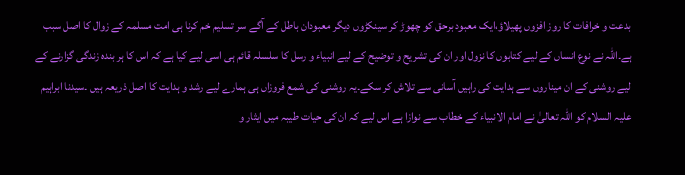بدعت و خرافات کا روز افزوں پھیلاؤ،ایک معبود برحق کو چھوڑ کر سینکڑوں دیگر معبودان باطل کے آگے سر تسلیم خم کرنا ہی امت مسلمہ کے زوال کا اصل سبب ہے۔اللہ نے نوع انساں کے لیے کتابوں کا نزول اور ان کی تشریح و توضیح کے لیے انبیاء و رسل کا سلسلہ قائم ہی اسی لیے کیا ہے کہ اس کا ہر بندہ زندگی گزارنے کے لیے روشنی کے ان میناروں سے ہدایت کی راہیں آسانی سے تلاش کر سکے۔یہ روشنی کی شمع فروزاں ہی ہمارے لیے رشد و ہدایت کا اصل ذریعہ ہیں ۔سیدنا ابراہیم علیہ السلام کو اللہ تعالیٰ نے امام الانبیاء کے خطاب سے نوازا ہے اس لیے کہ ان کی حیات طیبہ میں ایثار و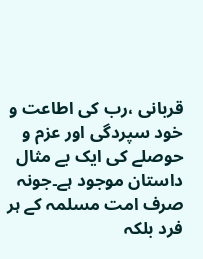قربانی ،رب کی اطاعت و خود سپردگی اور عزم و حوصلے کی ایک بے مثال داستان موجود ہے۔جونہ صرف امت مسلمہ کے ہر فرد بلکہ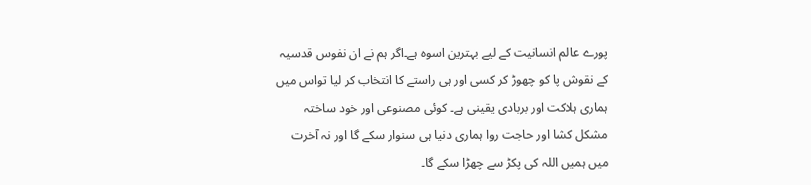پورے عالم انسانیت کے لیے بہترین اسوہ ہے۔اگر ہم نے ان نفوس قدسیہ کے نقوش پا کو چھوڑ کر کسی اور ہی راستے کا انتخاب کر لیا تواس میں ہماری ہلاکت اور بربادی یقینی ہے۔ کوئی مصنوعی اور خود ساختہ مشکل کشا اور حاجت روا ہماری دنیا ہی سنوار سکے گا اور نہ آخرت میں ہمیں اللہ کی پکڑ سے چھڑا سکے گا۔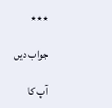٭٭٭

جواب دیں

آپ کا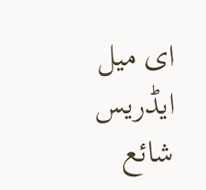ای میل ایڈریس شائع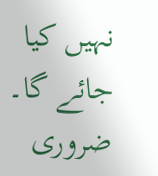نہیں کیا جائے گا۔ ضروری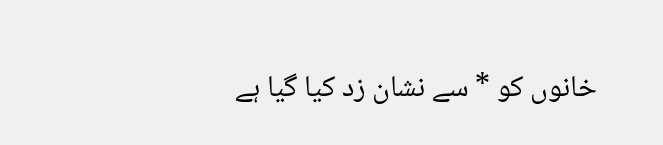خانوں کو * سے نشان زد کیا گیا ہے